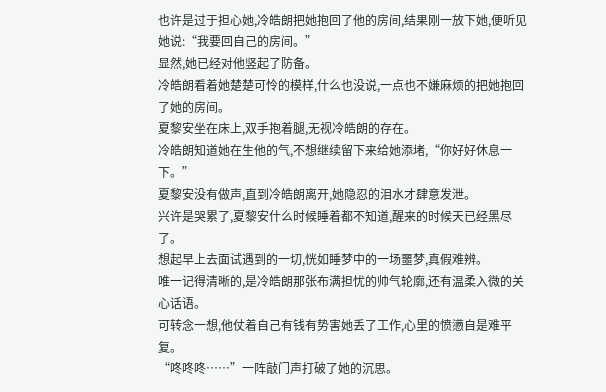也许是过于担心她,冷皓朗把她抱回了他的房间,结果刚一放下她,便听见她说:“我要回自己的房间。”
显然,她已经对他竖起了防备。
冷皓朗看着她楚楚可怜的模样,什么也没说,一点也不嫌麻烦的把她抱回了她的房间。
夏黎安坐在床上,双手抱着腿,无视冷皓朗的存在。
冷皓朗知道她在生他的气,不想继续留下来给她添堵,“你好好休息一下。”
夏黎安没有做声,直到冷皓朗离开,她隐忍的泪水才肆意发泄。
兴许是哭累了,夏黎安什么时候睡着都不知道,醒来的时候天已经黑尽了。
想起早上去面试遇到的一切,恍如睡梦中的一场噩梦,真假难辨。
唯一记得清晰的,是冷皓朗那张布满担忧的帅气轮廓,还有温柔入微的关心话语。
可转念一想,他仗着自己有钱有势害她丢了工作,心里的愤懑自是难平复。
“咚咚咚……”一阵敲门声打破了她的沉思。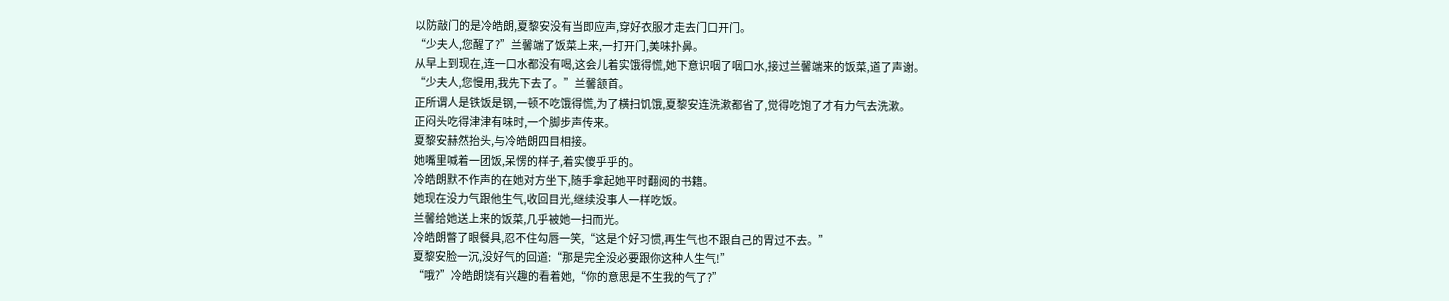以防敲门的是冷皓朗,夏黎安没有当即应声,穿好衣服才走去门口开门。
“少夫人,您醒了?”兰馨端了饭菜上来,一打开门,美味扑鼻。
从早上到现在,连一口水都没有喝,这会儿着实饿得慌,她下意识咽了咽口水,接过兰馨端来的饭菜,道了声谢。
“少夫人,您慢用,我先下去了。”兰馨颔首。
正所谓人是铁饭是钢,一顿不吃饿得慌,为了横扫饥饿,夏黎安连洗漱都省了,觉得吃饱了才有力气去洗漱。
正闷头吃得津津有味时,一个脚步声传来。
夏黎安赫然抬头,与冷皓朗四目相接。
她嘴里喊着一团饭,呆愣的样子,着实傻乎乎的。
冷皓朗默不作声的在她对方坐下,随手拿起她平时翻阅的书籍。
她现在没力气跟他生气,收回目光,继续没事人一样吃饭。
兰馨给她送上来的饭菜,几乎被她一扫而光。
冷皓朗瞥了眼餐具,忍不住勾唇一笑,“这是个好习惯,再生气也不跟自己的胃过不去。”
夏黎安脸一沉,没好气的回道:“那是完全没必要跟你这种人生气!”
“哦?”冷皓朗饶有兴趣的看着她,“你的意思是不生我的气了?”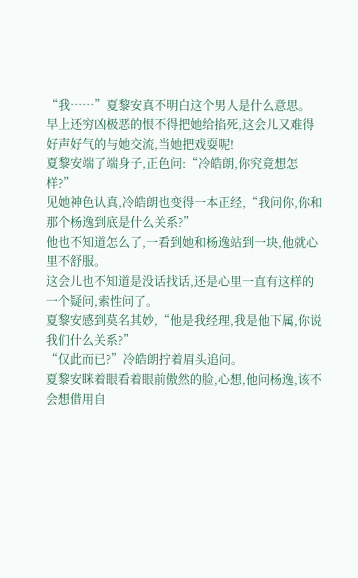“我……”夏黎安真不明白这个男人是什么意思。
早上还穷凶极恶的恨不得把她给掐死,这会儿又难得好声好气的与她交流,当她把戏耍呢!
夏黎安端了端身子,正色问:“冷皓朗,你究竟想怎样?”
见她神色认真,冷皓朗也变得一本正经,“我问你,你和那个杨逸到底是什么关系?”
他也不知道怎么了,一看到她和杨逸站到一块,他就心里不舒服。
这会儿也不知道是没话找话,还是心里一直有这样的一个疑问,索性问了。
夏黎安感到莫名其妙,“他是我经理,我是他下属,你说我们什么关系?”
“仅此而已?”冷皓朗拧着眉头追问。
夏黎安眯着眼看着眼前傲然的脸,心想,他问杨逸,该不会想借用自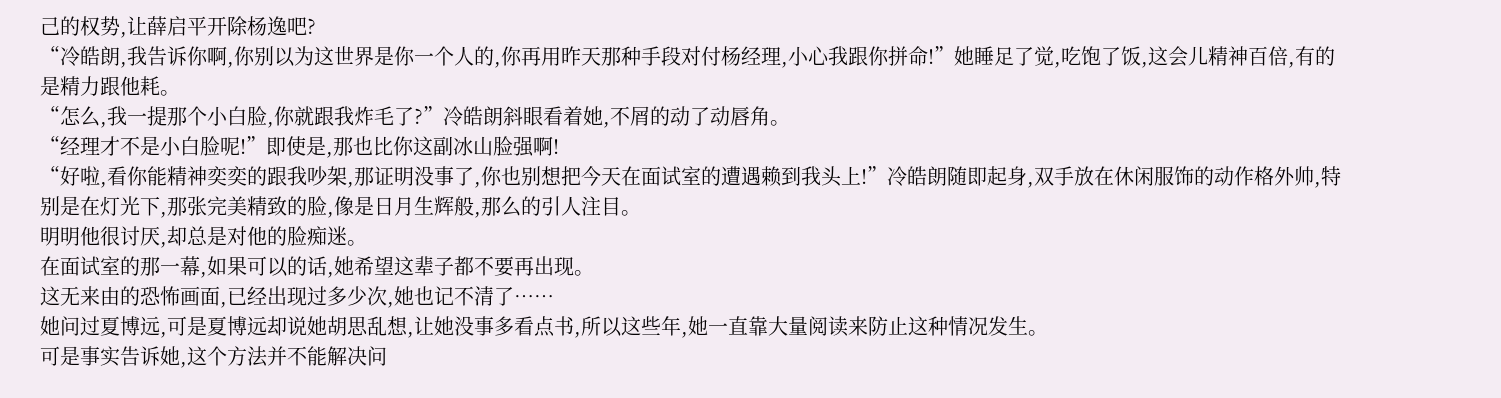己的权势,让薛启平开除杨逸吧?
“冷皓朗,我告诉你啊,你别以为这世界是你一个人的,你再用昨天那种手段对付杨经理,小心我跟你拼命!”她睡足了觉,吃饱了饭,这会儿精神百倍,有的是精力跟他耗。
“怎么,我一提那个小白脸,你就跟我炸毛了?”冷皓朗斜眼看着她,不屑的动了动唇角。
“经理才不是小白脸呢!”即使是,那也比你这副冰山脸强啊!
“好啦,看你能精神奕奕的跟我吵架,那证明没事了,你也别想把今天在面试室的遭遇赖到我头上!”冷皓朗随即起身,双手放在休闲服饰的动作格外帅,特别是在灯光下,那张完美精致的脸,像是日月生辉般,那么的引人注目。
明明他很讨厌,却总是对他的脸痴迷。
在面试室的那一幕,如果可以的话,她希望这辈子都不要再出现。
这无来由的恐怖画面,已经出现过多少次,她也记不清了……
她问过夏博远,可是夏博远却说她胡思乱想,让她没事多看点书,所以这些年,她一直靠大量阅读来防止这种情况发生。
可是事实告诉她,这个方法并不能解决问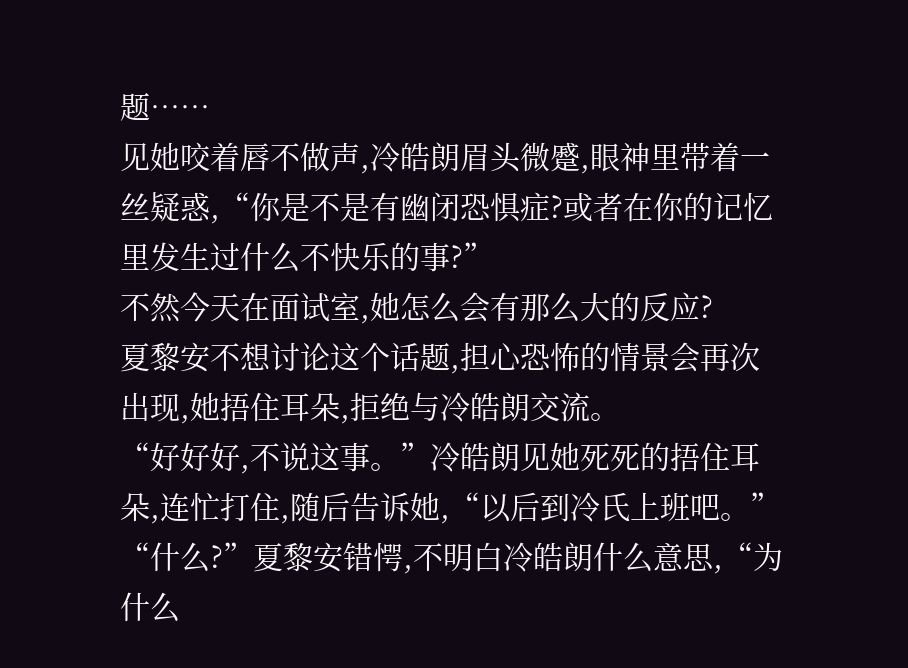题……
见她咬着唇不做声,冷皓朗眉头微蹙,眼神里带着一丝疑惑,“你是不是有幽闭恐惧症?或者在你的记忆里发生过什么不快乐的事?”
不然今天在面试室,她怎么会有那么大的反应?
夏黎安不想讨论这个话题,担心恐怖的情景会再次出现,她捂住耳朵,拒绝与冷皓朗交流。
“好好好,不说这事。”冷皓朗见她死死的捂住耳朵,连忙打住,随后告诉她,“以后到冷氏上班吧。”
“什么?”夏黎安错愕,不明白冷皓朗什么意思,“为什么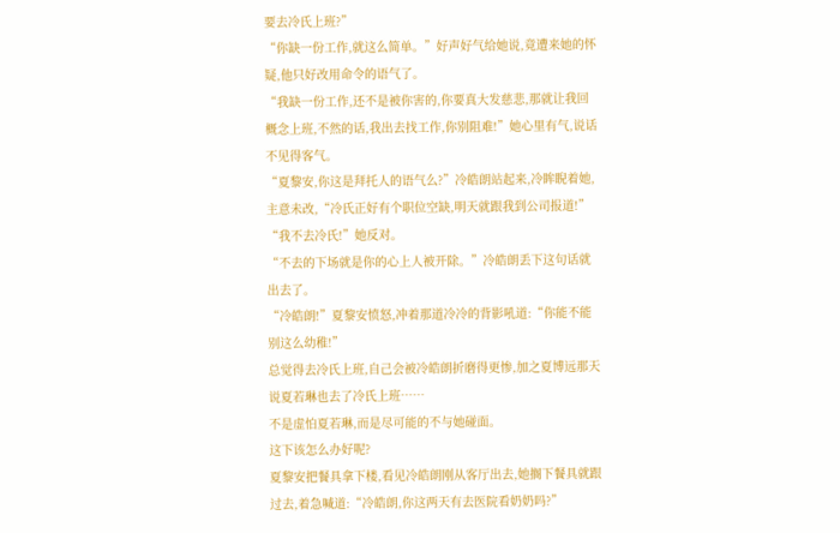要去冷氏上班?”
“你缺一份工作,就这么简单。”好声好气给她说,竟遭来她的怀疑,他只好改用命令的语气了。
“我缺一份工作,还不是被你害的,你要真大发慈悲,那就让我回概念上班,不然的话,我出去找工作,你别阻难!”她心里有气,说话不见得客气。
“夏黎安,你这是拜托人的语气么?”冷皓朗站起来,冷眸睨着她,主意未改,“冷氏正好有个职位空缺,明天就跟我到公司报道!”
“我不去冷氏!”她反对。
“不去的下场就是你的心上人被开除。”冷皓朗丢下这句话就出去了。
“冷皓朗!”夏黎安愤怒,冲着那道冷冷的背影吼道:“你能不能别这么幼稚!”
总觉得去冷氏上班,自己会被冷皓朗折磨得更惨,加之夏博远那天说夏若琳也去了冷氏上班……
不是虚怕夏若琳,而是尽可能的不与她碰面。
这下该怎么办好呢?
夏黎安把餐具拿下楼,看见冷皓朗刚从客厅出去,她搁下餐具就跟过去,着急喊道:“冷皓朗,你这两天有去医院看奶奶吗?”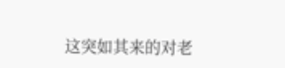这突如其来的对老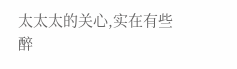太太太的关心,实在有些醉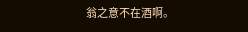翁之意不在酒啊。